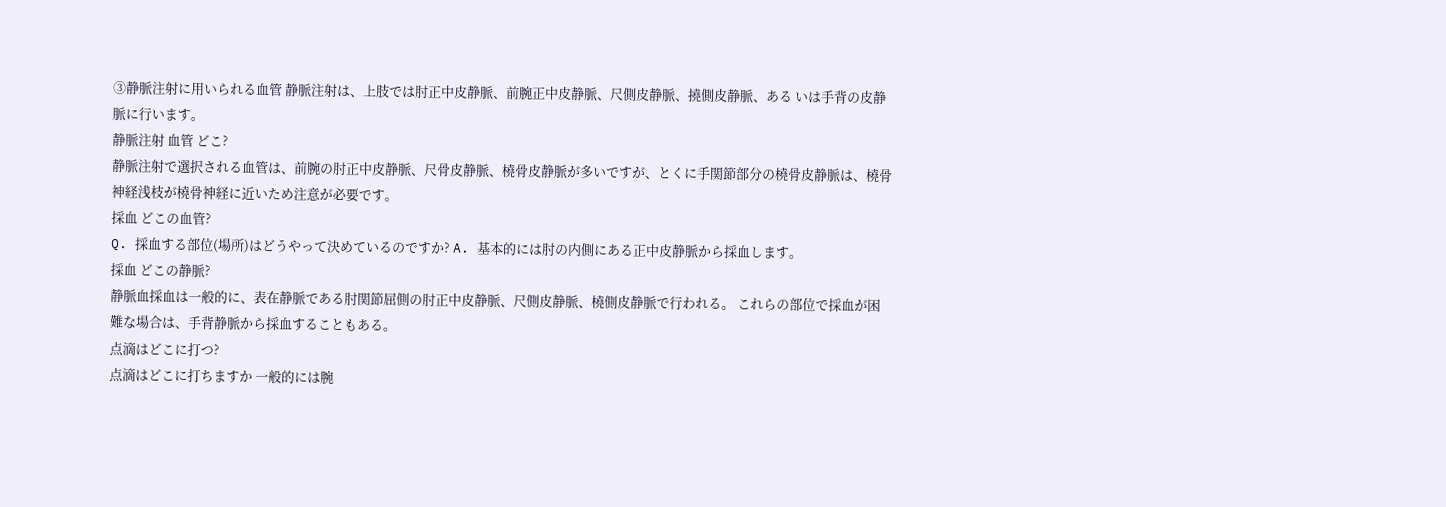③静脈注射に用いられる血管 静脈注射は、上肢では肘正中皮静脈、前腕正中皮静脈、尺側皮静脈、撓側皮静脈、ある いは手背の皮静脈に行います。
静脈注射 血管 どこ?
静脈注射で選択される血管は、前腕の肘正中皮静脈、尺骨皮静脈、橈骨皮静脈が多いですが、とくに手関節部分の橈骨皮静脈は、橈骨神経浅枝が橈骨神経に近いため注意が必要です。
採血 どこの血管?
Q. 採血する部位(場所)はどうやって決めているのですか? A. 基本的には肘の内側にある正中皮静脈から採血します。
採血 どこの静脈?
静脈血採血は一般的に、表在静脈である肘関節屈側の肘正中皮静脈、尺側皮静脈、橈側皮静脈で行われる。 これらの部位で採血が困難な場合は、手背静脈から採血することもある。
点滴はどこに打つ?
点滴はどこに打ちますか 一般的には腕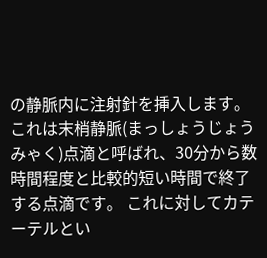の静脈内に注射針を挿入します。 これは末梢静脈(まっしょうじょうみゃく)点滴と呼ばれ、30分から数時間程度と比較的短い時間で終了する点滴です。 これに対してカテーテルとい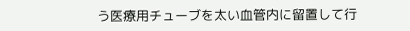う医療用チューブを太い血管内に留置して行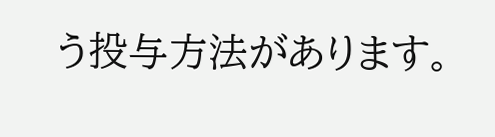う投与方法があります。